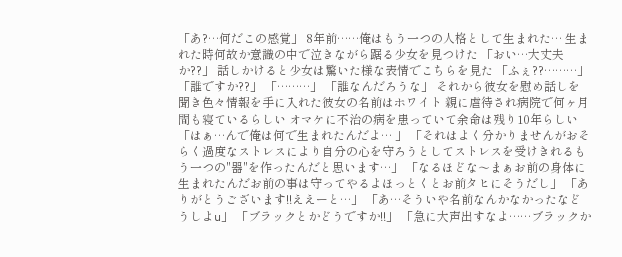「あ?…何だこの感覚」 8年前……俺はもう一つの人格として生まれた… 生まれた時何故か意識の中で泣きながら踞る少女を見つけた 「おい…大丈夫か??」 話しかけると少女は驚いた様な表情でこちらを見た 「ふぇ??………」 「誰ですか??」 「………」 「誰なんだろうな」 それから彼女を慰め話しを聞き色々情報を手に入れた彼女の名前はホワイト 親に虐待され病院で何ヶ月間も寝ているらしい オマケに不治の病を患っていて余命は残り10年らしい 「はぁ…んで俺は何で生まれたんだよ… 」 「それはよく分かりませんがおそらく過度なストレスにより自分の心を守ろうとしてストレスを受けきれるもう一つの"器"を作ったんだと思います…」 「なるほどな〜まぁお前の身体に生まれたんだお前の事は守ってやるよほっとくとお前タヒにそうだし」 「ありがとうございます!!ええーと…」 「あ…そういや名前なんかなかったなどうしよu」 「ブラックとかどうですか!!」 「急に大声出すなよ……ブラックか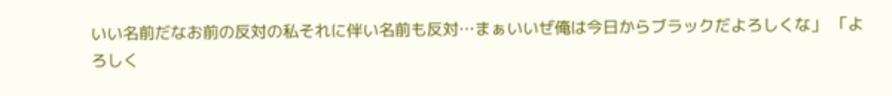いい名前だなお前の反対の私それに伴い名前も反対…まぁいいぜ俺は今日からブラックだよろしくな」 「よろしく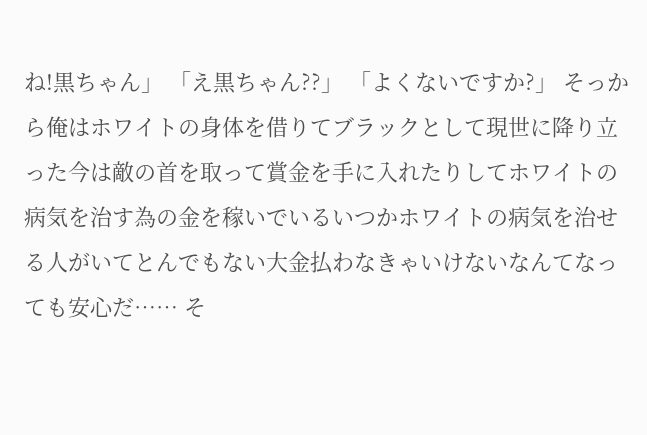ね!黒ちゃん」 「え黒ちゃん??」 「よくないですか?」 そっから俺はホワイトの身体を借りてブラックとして現世に降り立った今は敵の首を取って賞金を手に入れたりしてホワイトの病気を治す為の金を稼いでいるいつかホワイトの病気を治せる人がいてとんでもない大金払わなきゃいけないなんてなっても安心だ…… そ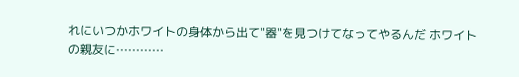れにいつかホワイトの身体から出て"器"を見つけてなってやるんだ ホワイトの親友に…………